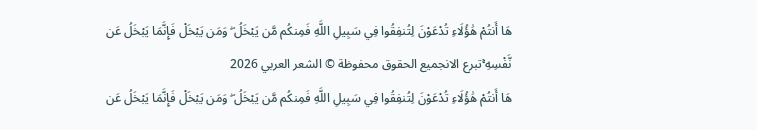هَا أَنتُمْ هَٰؤُلَاءِ تُدْعَوْنَ لِتُنفِقُوا فِي سَبِيلِ اللَّهِ فَمِنكُم مَّن يَبْخَلُ ۖ وَمَن يَبْخَلْ فَإِنَّمَا يَبْخَلُ عَن نَّفْسِهِ ۚتبرع الانجميع الحقوق محفوظة © الشعر العربي 2026
هَا أَنتُمْ هَٰؤُلَاءِ تُدْعَوْنَ لِتُنفِقُوا فِي سَبِيلِ اللَّهِ فَمِنكُم مَّن يَبْخَلُ ۖ وَمَن يَبْخَلْ فَإِنَّمَا يَبْخَلُ عَن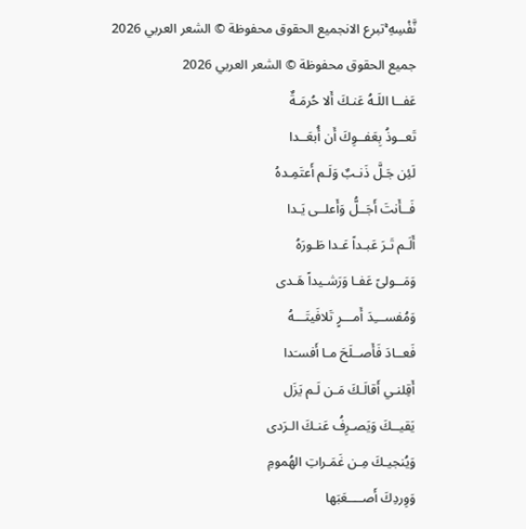نَّفْسِهِ ۚتبرع الانجميع الحقوق محفوظة © الشعر العربي 2026
جميع الحقوق محفوظة © الشعر العربي 2026
عَفــا اللَـهُ عَنـكَ أَلا حُرمَـةٌ
تَعــوذُ بِعَفــوِكَ أَن أُبعَــدا
لَئِن جَـلَّ ذَنـبٌ وَلَـم أَعتَمِـدهُ
فَــأَنتَ أَجَــلُّ وَأَعلــى يَـدا
أَلَـم تَـرَ عَبـداً عَـدا طَـورَهُ
وَمَــولىً عَفـا وَرَشـيداً هَـدى
وَمُفســـِدَ أَمـــرٍ تَلافَيتَـــهُ
فَعــادَ فَأَصــلَحَ مـا أَفسـَدا
أَقِلنـي أَقالَـكَ مَـن لَـم يَزَل
يَقيــكَ وَيَصـرِفُ عَنـكَ الـرَدى
وَيُنجيـكَ مِـن غَمَـراتِ الهُمومِ
وَوِردِكَ أَصــــعَبَها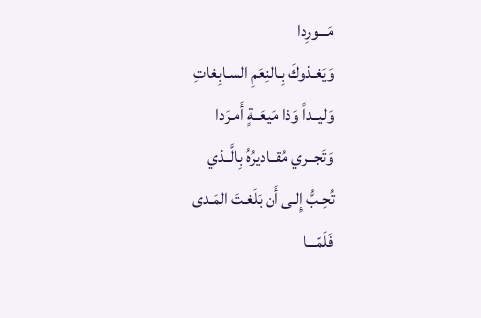مَـــورِدا
وَيَغـذوكَ بِـالنِعَمِ السـابِغاتِ
وَليــداً وَذا مَيعَــةٍ أَمـرَدا
وَتَجــري مُقــاديرُهُ بِالَّــذي
تُحِـبُّ إِلـى أَن بَلَغـتَ المَـدى
فَلَمّـــا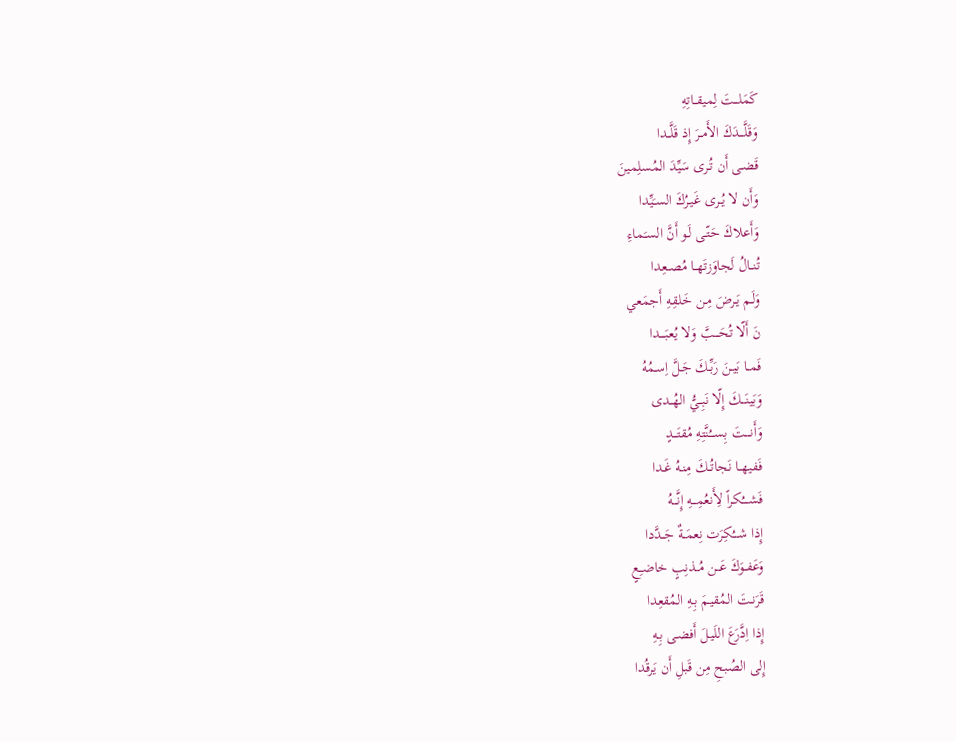كَمَلـــتَ لِميقــاتِهِ
وَقَلَّـــدَكَ الأَمــرَ إِذ قَلَّــدا
قَضـى أَن تُـرى سَيِّدَ المُسلِمينَ
وَأَن لا يُــرى غَيـرُكَ السـَيِّدا
وَأَعلاكَ حَتّـى لَـو أَنَّ السـَماءِ
تُنــالُ لَجاوَزتَهــا مُصــعِدا
وَلَـم يَـرضَ مِـن خَلقِـهِ أَجمَعي
نَ أَلّا تُحَــــبَّ وَلا يُعبَــــدا
فَمــا بَيـنَ رَبِّـكَ جَـلَّ اِسـمُهُ
وَبَينَـــكَ إِلّا نَبِــيُّ الهُــدى
وَأَنــــتَ بِســـُنَّتِهِ مُقتَـــدٍ
فَفيهــا نَجاتُــكَ مِنـهُ غَـدا
فَشــــُكراً لِأَنعُمِـــهِ إِنَّـــهُ
إِذا شـــُكِرَت نِعمَــةٌ جَــدَّدا
وَعَفــوَكَ عَــن مُــذنِبٍ خاضـِعٍ
قَرَنـتَ المُقيـمَ بِـهِ المُقعِدا
إِذا اِدَّرَعَ اللَيـلَ أَفضـى بِـهِ
إِلى الصُبحِ مِن قَبلِ أَن يَرقُدا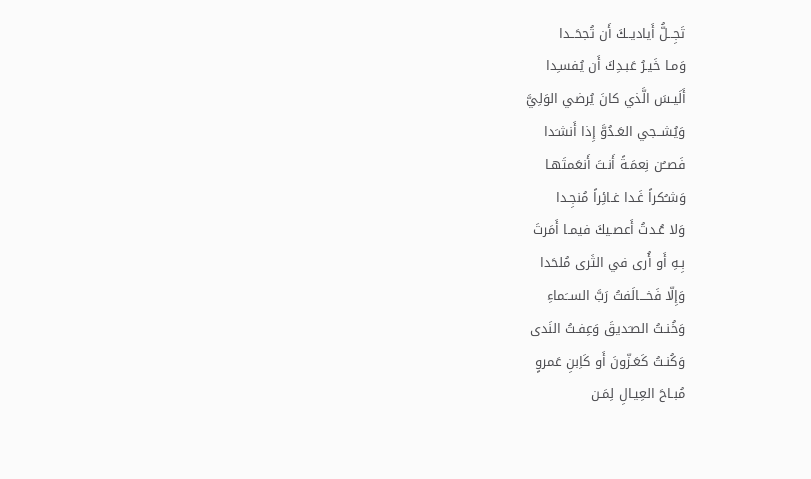تَجِــلُّ أَياديــكَ أَن تُجحَــدا
وَمـا خَيـرُ عَبـدِكَ أَن يُفسـِدا
أَلَيـسَ الَّذي كانَ يُرضي الوَلِيَّ
وَيُشــجي العَـدُوَّ إِذا أَنشـَدا
فَصــُن نِعمَـةً أَنـتَ أَنعَمتَهـا
وَشـُكراً غَـدا غـائِراً مُنجِـدا
وَلا عُـدتُ أَعصـيكَ فيمـا أَمَرتَ
بِـهِ أَو أُرى في الثَرى مُلحَدا
وَإِلّا فَخـــالَفتُ رَبَّ الســَماءِ
وَخُنـتُ الصـَديقَ وَعِفـتُ النَدى
وَكُنـتُ كَعَـزّونَ أَو كَاِبنِ عَمروٍ
مُبـاحَ العِيـالِ لِمَـن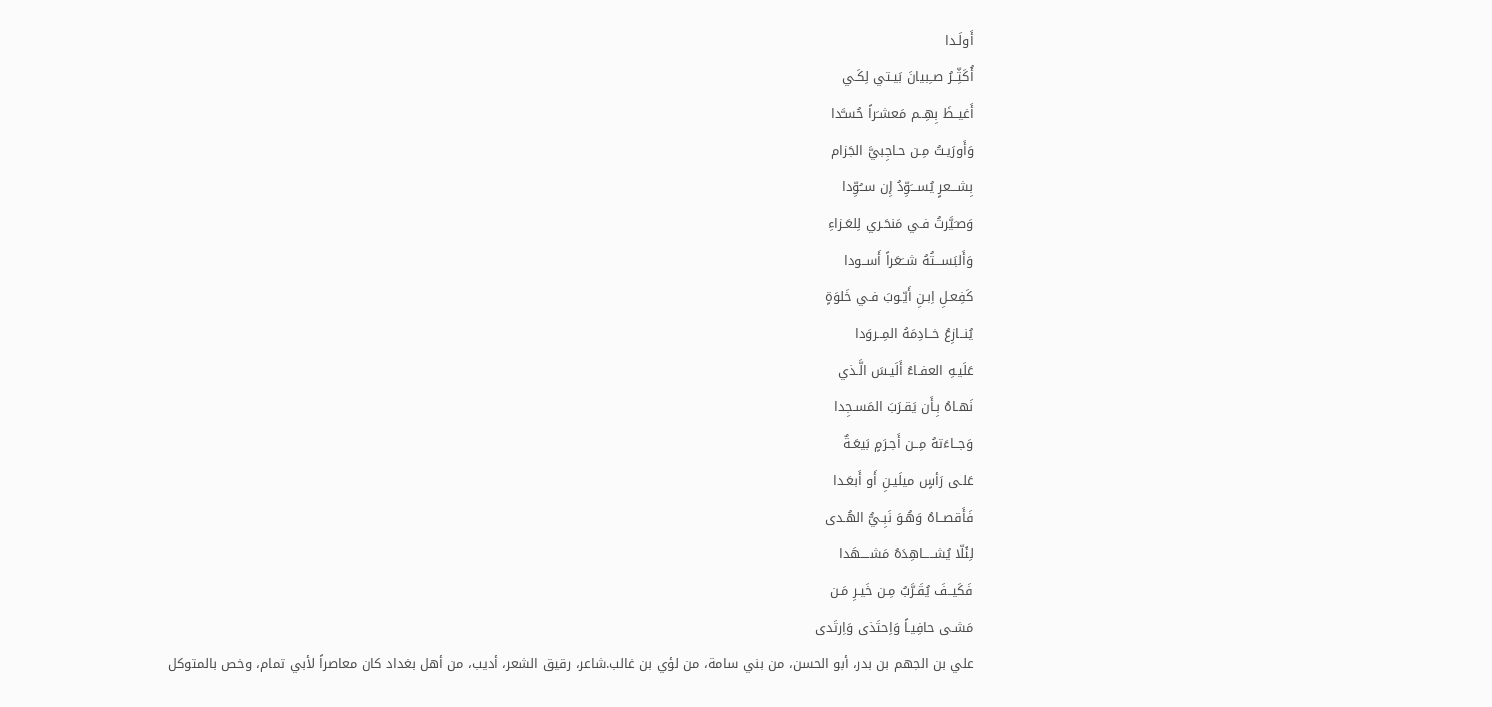أَولَـدا
أُكَثِّــرُ صــِبيانَ بَيـتي لِكَـي
أَغيــظَ بِهِــم مَعشـَراً حُسـَّدا
وَأَورَيـتُ مِـن حـاجِبيَّ الجَزام
بِشـــعرٍ يُســـَوِّدُ إِن ســُوِّدا
وَصـَيَّرتُ فـي مَنحَـري لِلعَـزاءِ
وَأَلبَســـتُهُ شــَعَراً أَســودا
كَفِعـلِ اِبـنِ أَيّـوبَ فـي خَلوَةٍ
يُنــازِعُ خــادِمَهُ المِــروَدا
عَلَيـهِ العفـاءُ أَلَيـسَ الَّـذي
نَهـاهُ بِـأَن يَقـرَبَ المَسـجِدا
وَجــاءَتهُ مِــن أَجـرَمٍ بَيعَـةٌ
عَلـى رَأسٍ ميلَيـنِ أَو أَبعَـدا
فَأَقصــاهُ وَهُـوَ نَبِـيُّ الهُـدى
لِئَلّا يُشـــــاهِدَهُ مَشــــهَدا
فَكَيــفَ يُقَـرَّبُ مِـن خَيـرِ مَـن
مَشـى حافِيـاً وَاِحتَذى وَاِرتَدى
علي بن الجهم بن بدر، أبو الحسن، من بني سامة، من لؤي بن غالب.شاعر، رقيق الشعر، أديب، من أهل بغداد كان معاصراً لأبي تمام، وخص بالمتوكل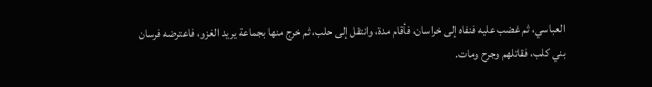العباسي، ثم غضب عليه فنفاه إلى خراسان، فأقام مدة، وانتقل إلى حلب، ثم خرج منها بجماعة يريد الغزو، فاعترضه فرسان بني كلب، فقاتلهم وجرح ومات.